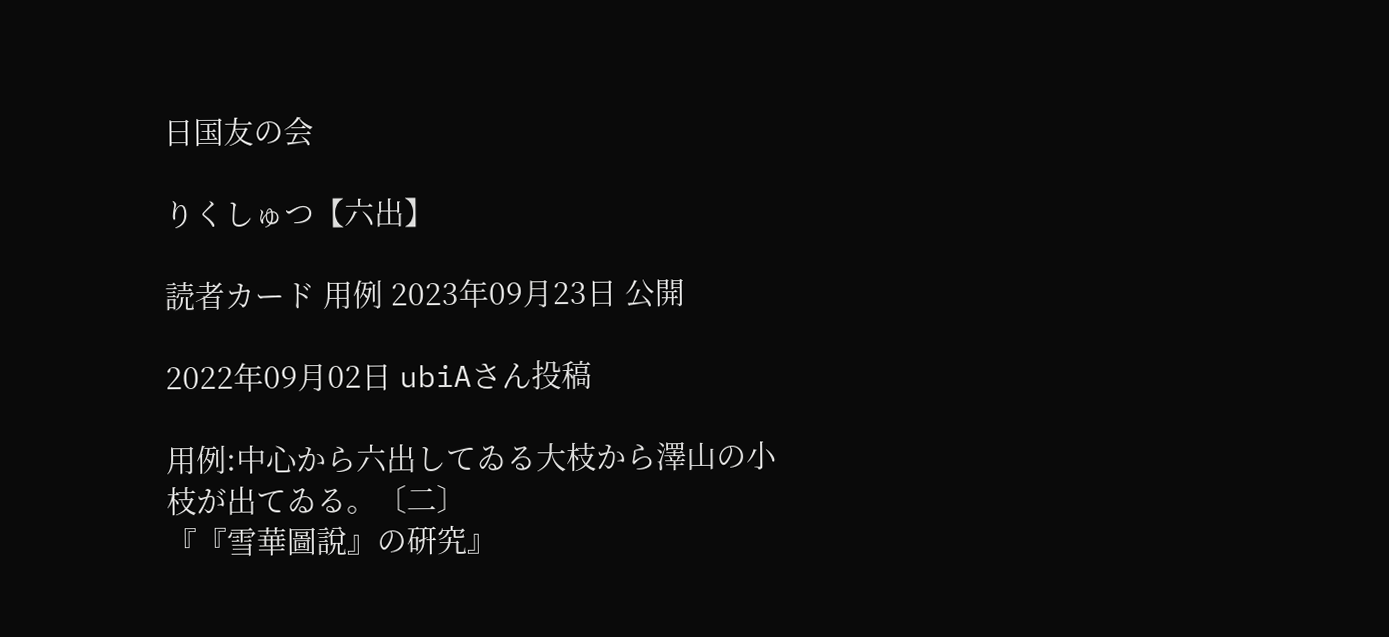日国友の会

りくしゅつ【六出】

読者カード 用例 2023年09月23日 公開

2022年09月02日 ubiAさん投稿

用例:中心から六出してゐる大枝から澤山の小枝が出てゐる。〔二〕
『『雪華圖說』の硏究』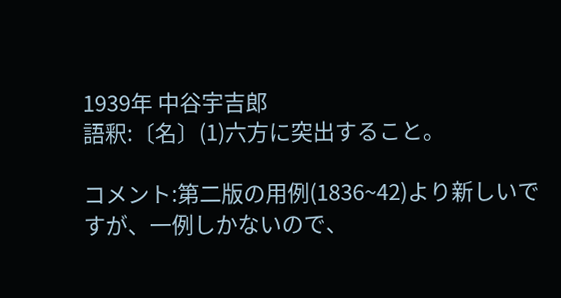1939年 中谷宇吉郎
語釈:〔名〕(1)六方に突出すること。

コメント:第二版の用例(1836~42)より新しいですが、一例しかないので、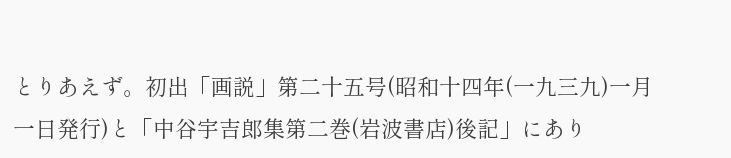とりあえず。初出「画説」第二十五号(昭和十四年(一九三九)一月一日発行)と「中谷宇吉郎集第二巻(岩波書店)後記」にあり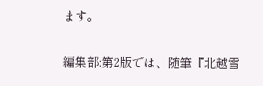ます。

編集部:第2版では、随筆『北越雪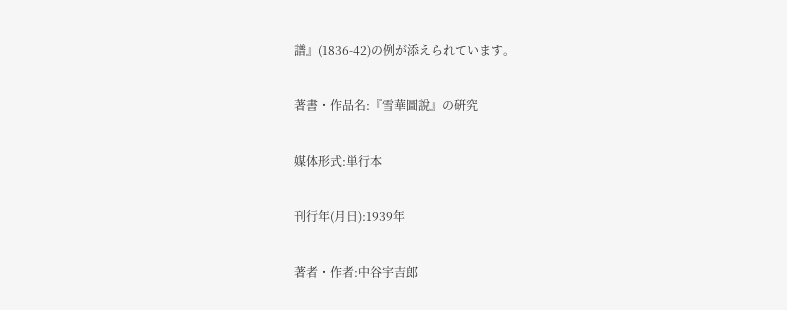譜』(1836-42)の例が添えられています。

著書・作品名:『雪華圖說』の硏究

媒体形式:単行本

刊行年(月日):1939年

著者・作者:中谷宇吉郎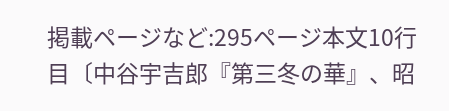掲載ページなど:295ページ本文10行目〔中谷宇吉郎『第三冬の華』、昭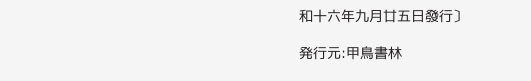和十六年九月廿五日發行〕

発行元:甲鳥書林